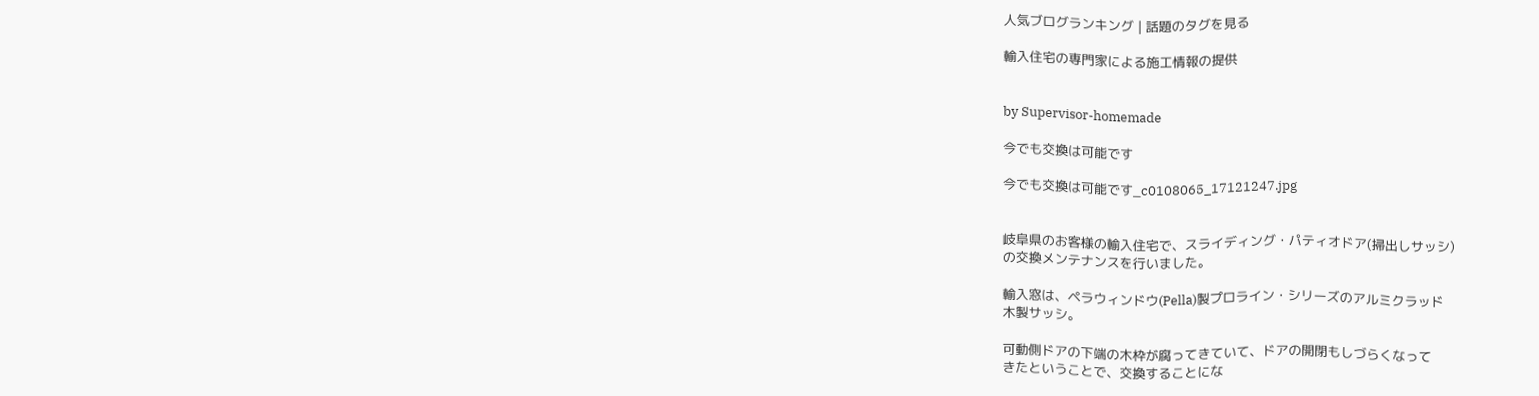人気ブログランキング | 話題のタグを見る

輸入住宅の専門家による施工情報の提供


by Supervisor-homemade

今でも交換は可能です

今でも交換は可能です_c0108065_17121247.jpg


岐阜県のお客様の輸入住宅で、スライディング・パティオドア(掃出しサッシ)
の交換メンテナンスを行いました。

輸入窓は、ペラウィンドウ(Pella)製プロライン・シリーズのアルミクラッド
木製サッシ。

可動側ドアの下端の木枠が腐ってきていて、ドアの開閉もしづらくなって
きたということで、交換することにな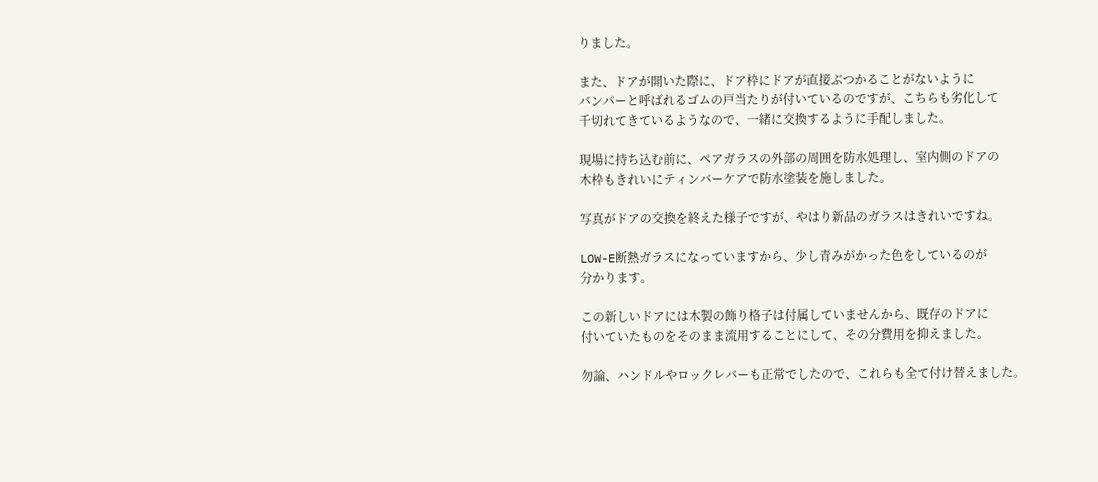りました。

また、ドアが開いた際に、ドア枠にドアが直接ぶつかることがないように
バンパーと呼ばれるゴムの戸当たりが付いているのですが、こちらも劣化して
千切れてきているようなので、一緒に交換するように手配しました。

現場に持ち込む前に、ペアガラスの外部の周囲を防水処理し、室内側のドアの
木枠もきれいにティンバーケアで防水塗装を施しました。

写真がドアの交換を終えた様子ですが、やはり新品のガラスはきれいですね。

LOW-E断熱ガラスになっていますから、少し青みがかった色をしているのが
分かります。

この新しいドアには木製の飾り格子は付属していませんから、既存のドアに
付いていたものをそのまま流用することにして、その分費用を抑えました。

勿論、ハンドルやロックレバーも正常でしたので、これらも全て付け替えました。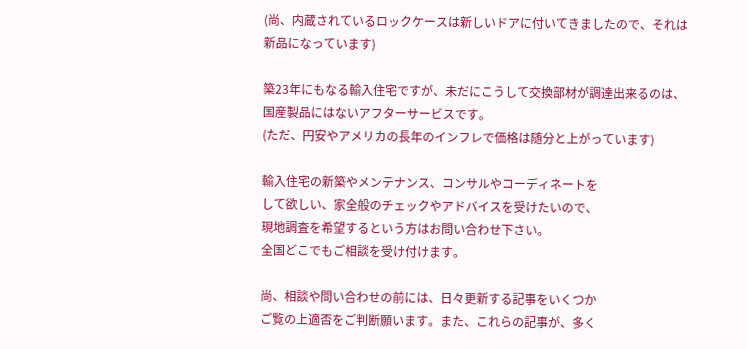(尚、内蔵されているロックケースは新しいドアに付いてきましたので、それは
新品になっています)

築23年にもなる輸入住宅ですが、未だにこうして交換部材が調達出来るのは、
国産製品にはないアフターサービスです。
(ただ、円安やアメリカの長年のインフレで価格は随分と上がっています)

輸入住宅の新築やメンテナンス、コンサルやコーディネートを
して欲しい、家全般のチェックやアドバイスを受けたいので、
現地調査を希望するという方はお問い合わせ下さい。
全国どこでもご相談を受け付けます。

尚、相談や問い合わせの前には、日々更新する記事をいくつか
ご覧の上適否をご判断願います。また、これらの記事が、多く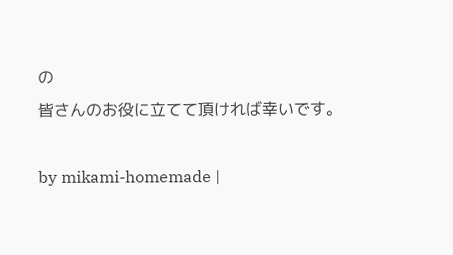の
皆さんのお役に立てて頂ければ幸いです。

by mikami-homemade |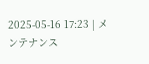2025-05-16 17:23 | メンテナンス